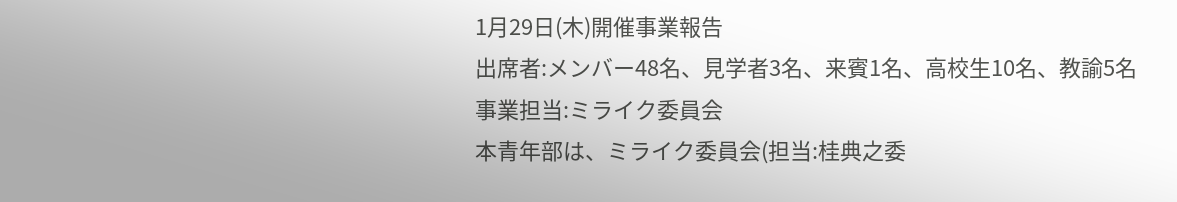1月29日(木)開催事業報告
出席者:メンバー48名、見学者3名、来賓1名、高校生10名、教諭5名
事業担当:ミライク委員会
本青年部は、ミライク委員会(担当:桂典之委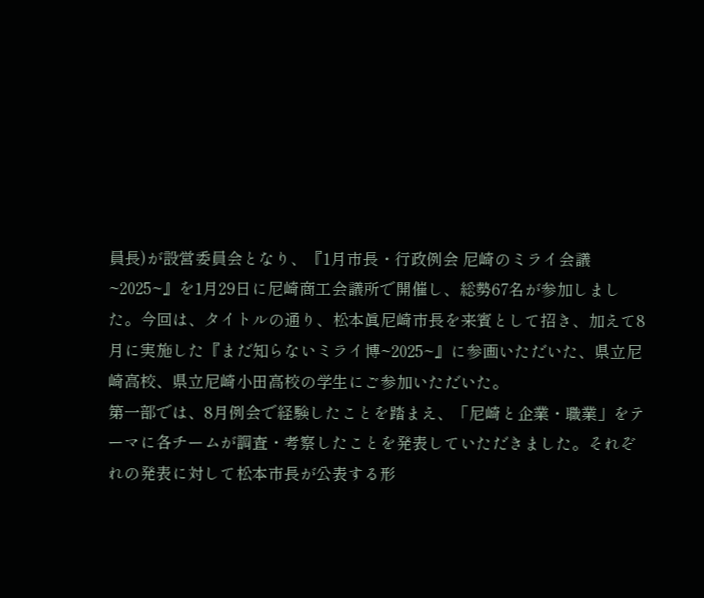員長)が設営委員会となり、『1月市長・行政例会 尼崎のミライ会議~2025~』を1月29日に尼崎商工会議所で開催し、総勢67名が参加しました。今回は、タイトルの通り、松本眞尼崎市長を来賓として招き、加えて8月に実施した『まだ知らないミライ博~2025~』に参画いただいた、県立尼崎高校、県立尼崎小田高校の学生にご参加いただいた。
第一部では、8月例会で経験したことを踏まえ、「尼崎と企業・職業」をテーマに各チームが調査・考察したことを発表していただきました。それぞれの発表に対して松本市長が公表する形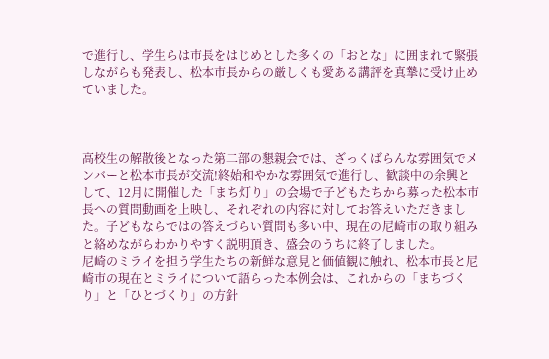で進行し、学生らは市長をはじめとした多くの「おとな」に囲まれて緊張しながらも発表し、松本市長からの厳しくも愛ある講評を真摯に受け止めていました。



高校生の解散後となった第二部の懇親会では、ざっくばらんな雰囲気でメンバーと松本市長が交流!終始和やかな雰囲気で進行し、歓談中の余興として、12月に開催した「まち灯り」の会場で子どもたちから募った松本市長への質問動画を上映し、それぞれの内容に対してお答えいただきました。子どもならではの答えづらい質問も多い中、現在の尼崎市の取り組みと絡めながらわかりやすく説明頂き、盛会のうちに終了しました。
尼崎のミライを担う学生たちの新鮮な意見と価値観に触れ、松本市長と尼崎市の現在とミライについて語らった本例会は、これからの「まちづくり」と「ひとづくり」の方針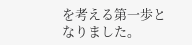を考える第一歩となりました。